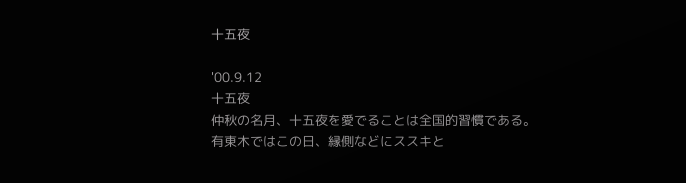十五夜

'00.9.12
十五夜
仲秋の名月、十五夜を愛でることは全国的習慣である。
有東木ではこの日、縁側などにススキと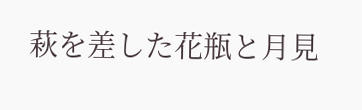萩を差した花瓶と月見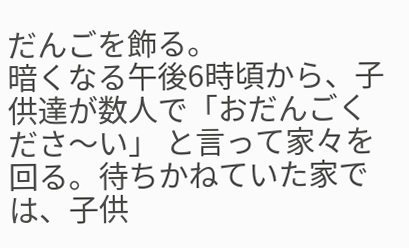だんごを飾る。
暗くなる午後6時頃から、子供達が数人で「おだんごくださ〜い」 と言って家々を回る。待ちかねていた家では、子供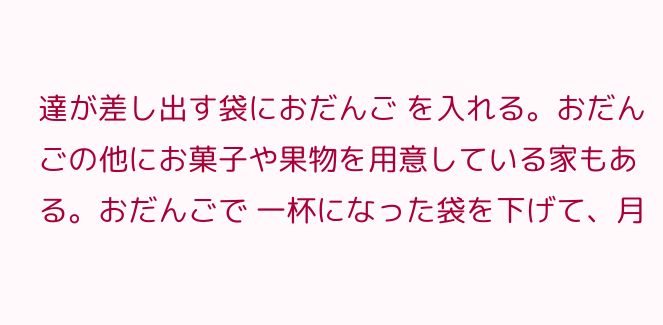達が差し出す袋におだんご を入れる。おだんごの他にお菓子や果物を用意している家もある。おだんごで 一杯になった袋を下げて、月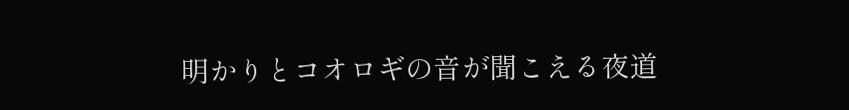明かりとコオロギの音が聞こえる夜道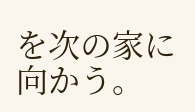を次の家に向かう。